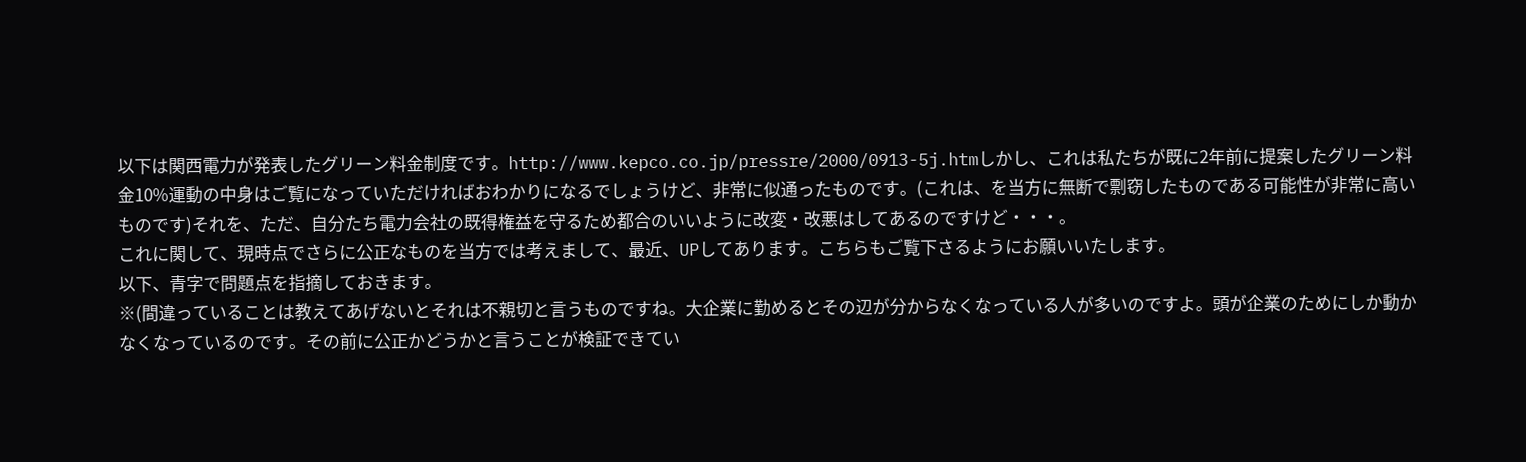以下は関西電力が発表したグリーン料金制度です。http://www.kepco.co.jp/pressre/2000/0913-5j.htmしかし、これは私たちが既に2年前に提案したグリーン料金10%運動の中身はご覧になっていただければおわかりになるでしょうけど、非常に似通ったものです。(これは、を当方に無断で剽窃したものである可能性が非常に高いものです)それを、ただ、自分たち電力会社の既得権益を守るため都合のいいように改変・改悪はしてあるのですけど・・・。
これに関して、現時点でさらに公正なものを当方では考えまして、最近、UPしてあります。こちらもご覧下さるようにお願いいたします。
以下、青字で問題点を指摘しておきます。
※(間違っていることは教えてあげないとそれは不親切と言うものですね。大企業に勤めるとその辺が分からなくなっている人が多いのですよ。頭が企業のためにしか動かなくなっているのです。その前に公正かどうかと言うことが検証できてい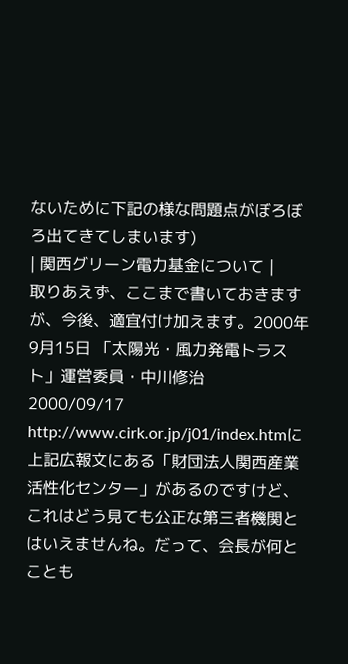ないために下記の様な問題点がぼろぼろ出てきてしまいます)
| 関西グリーン電力基金について |
取りあえず、ここまで書いておきますが、今後、適宜付け加えます。2000年9月15日 「太陽光・風力発電トラスト」運営委員・中川修治
2000/09/17
http://www.cirk.or.jp/j01/index.htmに上記広報文にある「財団法人関西産業活性化センター」があるのですけど、これはどう見ても公正な第三者機関とはいえませんね。だって、会長が何とことも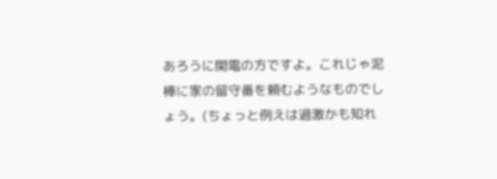あろうに関電の方ですよ。これじゃ泥棒に家の留守番を頼むようなものでしょう。(ちょっと例えは過激かも知れ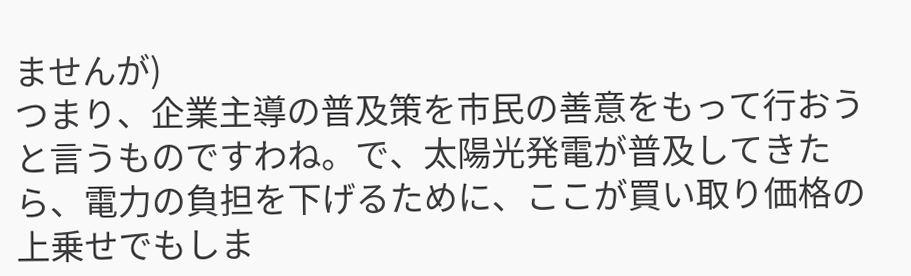ませんが)
つまり、企業主導の普及策を市民の善意をもって行おうと言うものですわね。で、太陽光発電が普及してきたら、電力の負担を下げるために、ここが買い取り価格の上乗せでもしま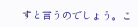すと言うのでしょう。こ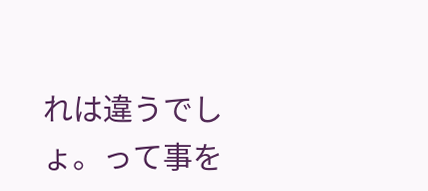れは違うでしょ。って事を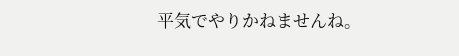平気でやりかねませんね。